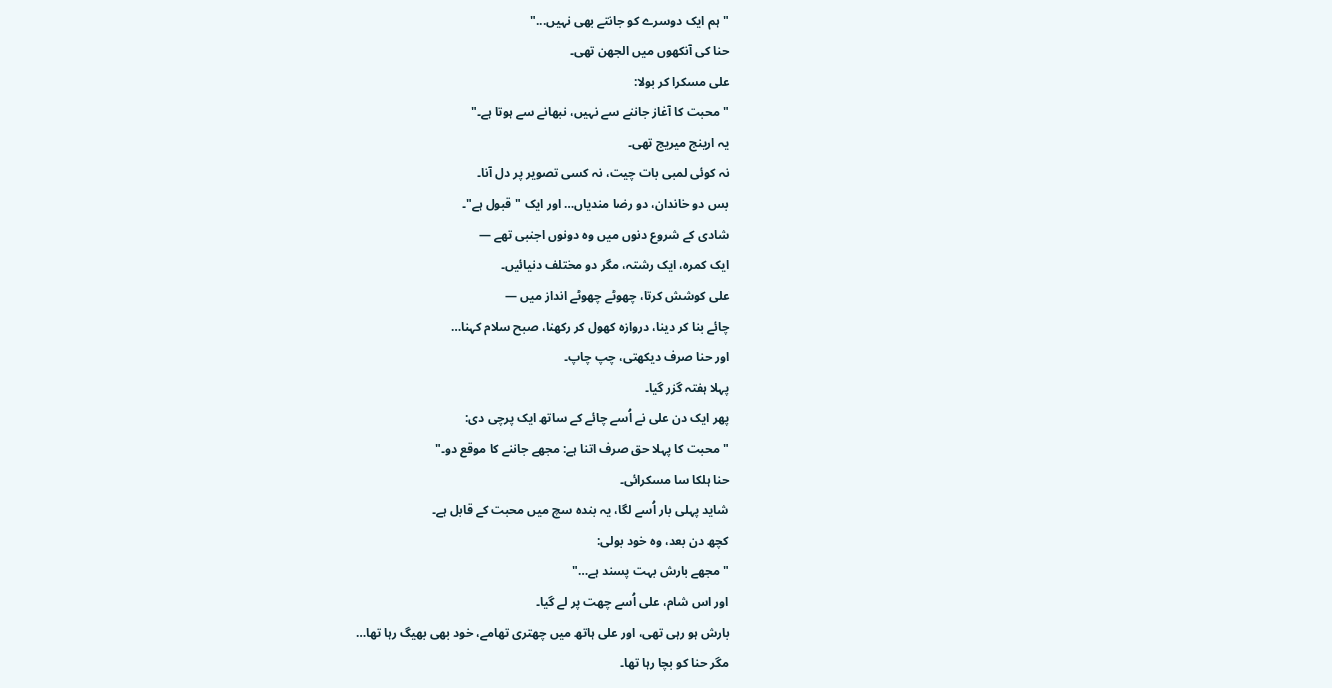"ہم ایک دوسرے کو جانتے بھی نہیں..."
حنا کی آنکھوں میں الجھن تھی۔
علی مسکرا کر بولا:
"محبت کا آغاز جاننے سے نہیں، نبھانے سے ہوتا ہے۔"
یہ ارینج میریج تھی۔
نہ کوئی لمبی بات چیت، نہ کسی تصویر پر دل آنا۔
بس دو خاندان، دو رضا مندیاں… اور ایک "قبول ہے"۔
شادی کے شروع دنوں میں وہ دونوں اجنبی تھے —
ایک کمرہ، ایک رشتہ، مگر دو مختلف دنیائیں۔
علی کوشش کرتا، چھوٹے چھوٹے انداز میں —
چائے بنا کر دینا، دروازہ کھول کر رکھنا، صبح سلام کہنا…
اور حنا صرف دیکھتی، چپ چاپ۔
پہلا ہفتہ گزر گیا۔
پھر ایک دن علی نے اُسے چائے کے ساتھ ایک پرچی دی:
"محبت کا پہلا حق صرف اتنا ہے: مجھے جاننے کا موقع دو۔"
حنا ہلکا سا مسکرائی۔
شاید پہلی بار اُسے لگا، یہ بندہ سچ میں محبت کے قابل ہے۔
کچھ دن بعد، وہ خود بولی:
"مجھے بارش بہت پسند ہے…"
اور اس شام، علی اُسے چھت پر لے گیا۔
بارش ہو رہی تھی، اور علی ہاتھ میں چھتری تھامے، خود بھی بھیگ رہا تھا…
مگر حنا کو بچا رہا تھا۔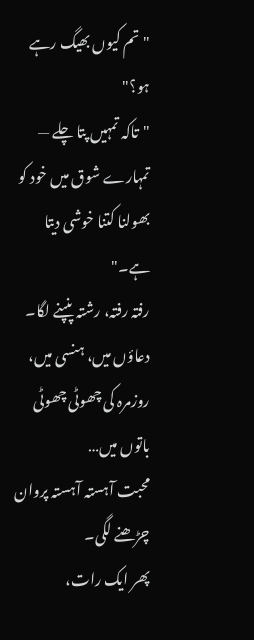"تم کیوں بھیگ رہے ہو؟"
"تاکہ تمہیں پتا چلے — تمہارے شوق میں خود کو بھولنا کتنا خوشی دیتا ہے۔"
رفتہ رفتہ، رشتہ پنپنے لگا۔
دعاؤں میں، ہنسی میں، روزمرہ کی چھوٹی چھوٹی باتوں میں…
محبت آہستہ آہستہ پروان چڑھنے لگی۔
پھر ایک رات،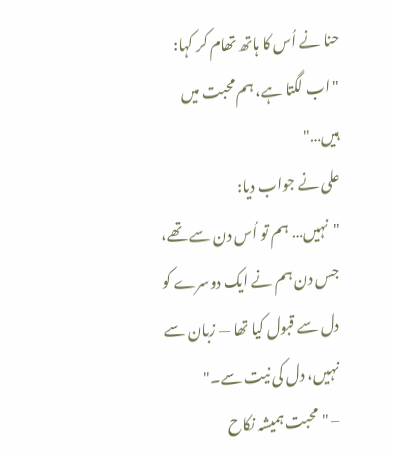حنا نے اُس کا ہاتھ تھام کر کہا:
"اب لگتا ہے، ہم محبت میں ہیں…"
علی نے جواب دیا:
"نہیں… ہم تو اُس دن سے تھے، جس دن ہم نے ایک دوسرے کو دل سے قبول کیا تھا — زبان سے نہیں، دل کی نیت سے۔"
– "محبت ہمیشہ نکاح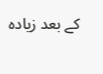کے بعد زیادہ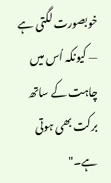خوبصورت لگتی ہے — کیونکہ اُس میں چاہت کے ساتھ برکت بھی ہوتی ہے۔"